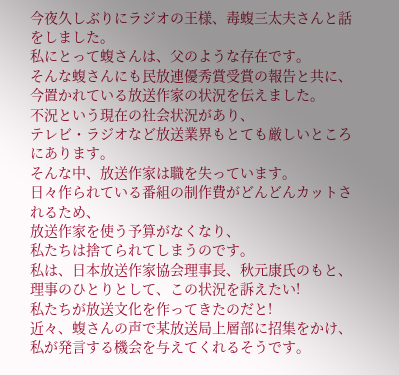今夜久しぶりにラジオの王様、毒蝮三太夫さんと話をしました。
私にとって蝮さんは、父のような存在です。
そんな蝮さんにも民放連優秀賞受賞の報告と共に、
今置かれている放送作家の状況を伝えました。
不況という現在の社会状況があり、
テレビ・ラジオなど放送業界もとても厳しいところにあります。
そんな中、放送作家は職を失っています。
日々作られている番組の制作費がどんどんカットされるため、
放送作家を使う予算がなくなり、
私たちは捨てられてしまうのです。
私は、日本放送作家協会理事長、秋元康氏のもと、
理事のひとりとして、この状況を訴えたい!
私たちが放送文化を作ってきたのだと!
近々、蝮さんの声で某放送局上層部に招集をかけ、
私が発言する機会を与えてくれるそうです。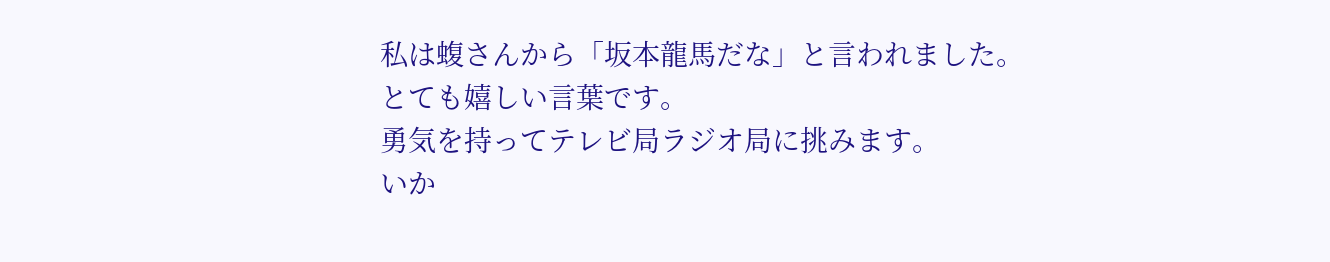私は蝮さんから「坂本龍馬だな」と言われました。
とても嬉しい言葉です。
勇気を持ってテレビ局ラジオ局に挑みます。
いか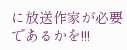に放送作家が必要であるかを!!!